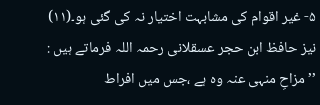۵- غیر اقوام کی مشابہت اختیار نہ کی گئی ہو۔(۱۱)
نیز حافظ ابن حجر عسقلانی رحمہ اللہ فرماتے ہیں :
’’مزاحِ منہی عنہ وہ ہے ،جس میں افراط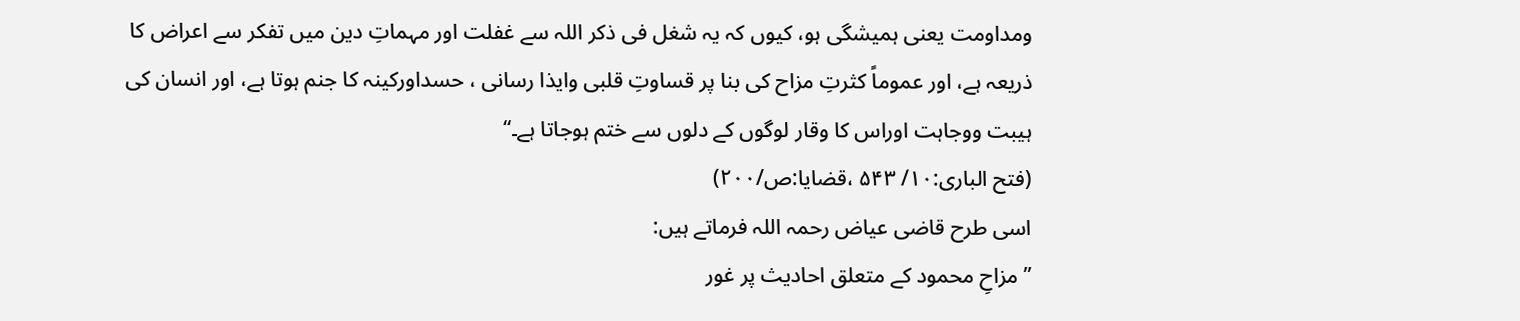ومداومت یعنی ہمیشگی ہو، کیوں کہ یہ شغل فی ذکر اللہ سے غفلت اور مہماتِ دین میں تفکر سے اعراض کا ذریعہ ہے، اور عموماً کثرتِ مزاح کی بنا پر قساوتِ قلبی وایذا رسانی ، حسداورکینہ کا جنم ہوتا ہے، اور انسان کی ہیبت ووجاہت اوراس کا وقار لوگوں کے دلوں سے ختم ہوجاتا ہے۔‘‘
(فتح الباری:۱۰/ ۵۴۳ ،قضایا:ص/۲۰۰)
اسی طرح قاضی عیاض رحمہ اللہ فرماتے ہیں:
’’مزاحِ محمود کے متعلق احادیث پر غور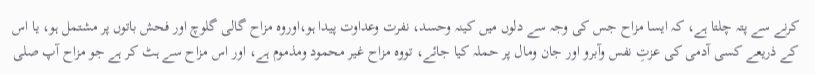کرنے سے پتہ چلتا ہے، کہ ایسا مزاح جس کی وجہ سے دلوں میں کینہ وحسد، نفرت وعداوت پیدا ہو،اوروہ مزاح گالی گلوچ اور فحش باتوں پر مشتمل ہو، یا اس کے ذریعے کسی آدمی کی عزتِ نفس وآبرو اور جان ومال پر حملہ کیا جائے، تووہ مزاح غیر محمود ومذموم ہے، اور اس مزاح سے ہٹ کر ہے جو مزاح آپ صلی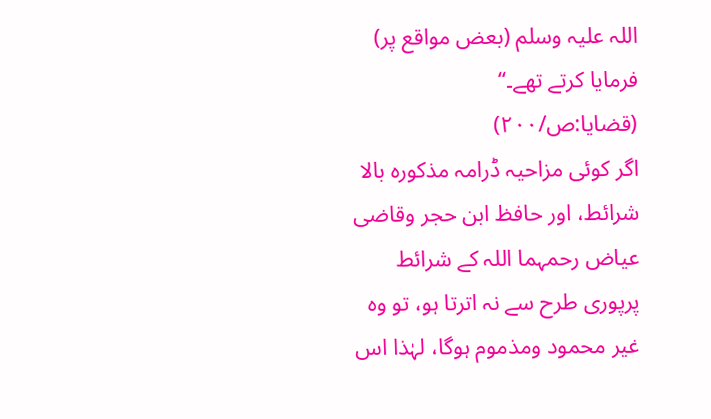اللہ علیہ وسلم (بعض مواقع پر) فرمایا کرتے تھے۔‘‘ (قضایا:ص/۲۰۰)
اگر کوئی مزاحیہ ڈرامہ مذکورہ بالا شرائط، اور حافظ ابن حجر وقاضی عیاض رحمہما اللہ کے شرائط پرپوری طرح سے نہ اترتا ہو، تو وہ غیر محمود ومذموم ہوگا، لہٰذا اس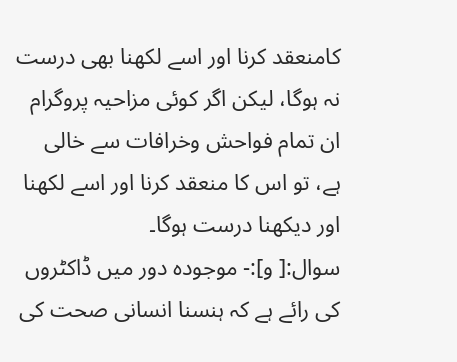کامنعقد کرنا اور اسے لکھنا بھی درست نہ ہوگا، لیکن اگر کوئی مزاحیہ پروگرام ان تمام فواحش وخرافات سے خالی ہے، تو اس کا منعقد کرنا اور اسے لکھنا اور دیکھنا درست ہوگا۔
سوال:[ و]:- موجودہ دور میں ڈاکٹروں کی رائے ہے کہ ہنسنا انسانی صحت کی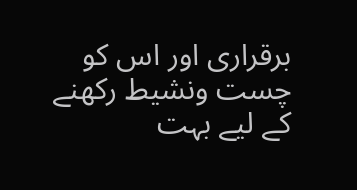برقراری اور اس کو چست ونشیط رکھنے کے لیے بہت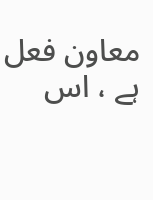معاون فعل ہے ، اس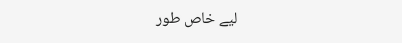لیے خاص طور